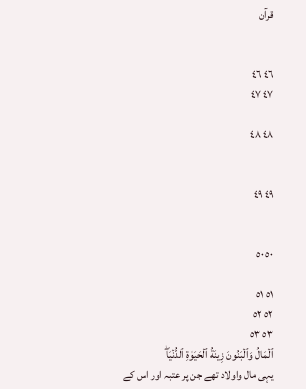قرآن


٤٦ ٤٦
٤٧ ٤٧

٤٨ ٤٨


٤٩ ٤٩


٥٠ ٥٠

٥١ ٥١
٥٢ ٥٢
٥٣ ٥٣
ٱلۡمَالُ وَٱلۡبَنُونَ زِينَةُ ٱلۡحَيَوٰةِ ٱلدُّنۡيَاۖ
یہی مال واولاد تھے جن پر عتبہ اور اس کے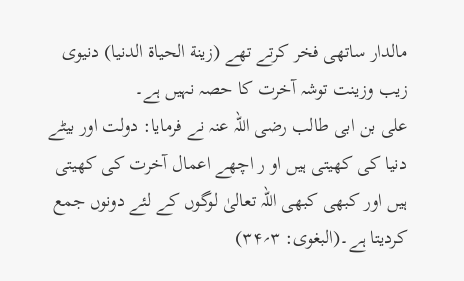مالدار ساتھی فخر کرتے تھے (زينة الحياة الدنيا) دنیوی زیب وزینت توشہ آخرت کا حصہ نہیں ہے۔
علی بن ابی طالب رضی اللہ عنہ نے فرمایا: دولت اور بیٹے دنیا کی کھیتی ہیں او ر اچھے اعمال آخرت کی کھیتی ہیں اور کبھی کبھی اللہ تعالیٰ لوگوں کے لئے دونوں جمع کردیتا ہے۔(البغوی: ۳؍۳۴)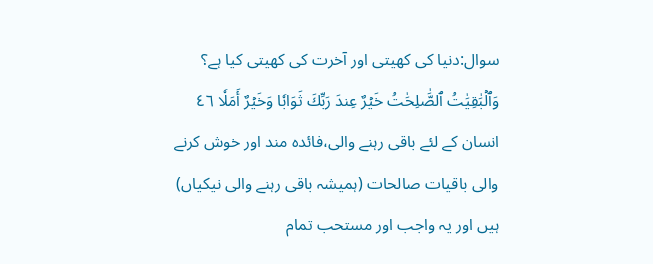سوال:دنیا کی کھیتی اور آخرت کی کھیتی کیا ہے؟
وَٱلۡبَٰقِيَٰتُ ٱلصَّٰلِحَٰتُ خَيۡرٌ عِندَ رَبِّكَ ثَوَابٗا وَخَيۡرٌ أَمَلٗا ٤٦
انسان کے لئے باقی رہنے والی،فائدہ مند اور خوش کرنے والی باقیات صالحات (ہمیشہ باقی رہنے والی نیکیاں) ہیں اور یہ واجب اور مستحب تمام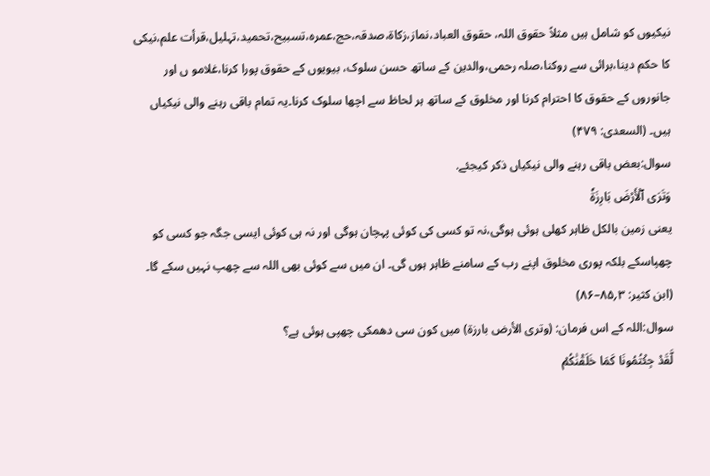نیکیوں کو شامل ہیں مثلاً حقوق اللہ، حقوق العباد،نماز،زکاۃ،صدقہ،حج،عمرہ،تسبیح،تحمید،تہلیل،قرأت علم،نیکی کا حکم دینا،برائی سے روکنا،صلہ رحمی،والدین کے ساتھ حسن سلوک، بیویوں کے حقوق پورا کرنا،غلامو ں اور جانوروں کے حقوق کا احترام کرنا اور مخلوق کے ساتھ ہر لحاظ سے اچھا سلوک کرنا۔یہ تمام باقی رہنے والی نیکیاں ہیں۔ (السعدی: ۴۷۹)
سوال:بعض باقی رہنے والی نیکیاں ذکر کیجئے.
وَتَرَى ٱلۡأَرۡضَ بَارِزَةٗ
یعنی زمین بالکل ظاہر کھلی ہوئی ہوگی،نہ تو کسی کی کوئی پہچان ہوگی اور نہ ہی کوئی ایسی جگہ جو کسی کو چھپاسکے بلکہ پوری مخلوق اپنے رب کے سامنے ظاہر ہوں گی۔ ان میں سے کوئی بھی اللہ سے چھپ نہیں سکے گا۔ (ابن کثیر: ۳؍۸۵–۸۶)
سوال:اللہ کے اس فرمان: (وترى الأرض بارزة) میں کون سی دھمکی چھپی ہوئی ہے؟
لَّقَدۡ جِئۡتُمُونَا كَمَا خَلَقۡنَٰكُمۡ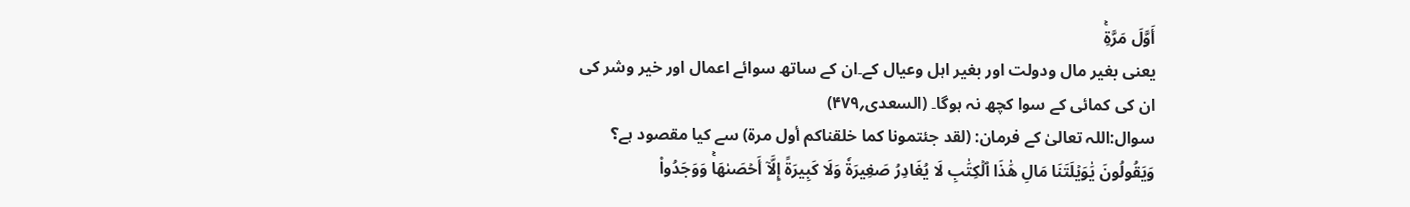أَوَّلَ مَرَّةِۚ
یعنی بغیر مال ودولت اور بغیر اہل وعیال کے۔ان کے ساتھ سوائے اعمال اور خیر وشر کی ان کی کمائی کے سوا کچھ نہ ہوگا۔ (السعدی؍۴۷۹)
سوال:اللہ تعالیٰ کے فرمان: (لقد جئتمونا كما خلقناكم أول مرة) سے کیا مقصود ہے؟
وَيَقُولُونَ يَٰوَيۡلَتَنَا مَالِ هَٰذَا ٱلۡكِتَٰبِ لَا يُغَادِرُ صَغِيرَةٗ وَلَا كَبِيرَةً إِلَّآ أَحۡصَىٰهَاۚ وَوَجَدُواْ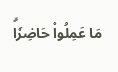مَا عَمِلُواْ حَاضِرٗاۗ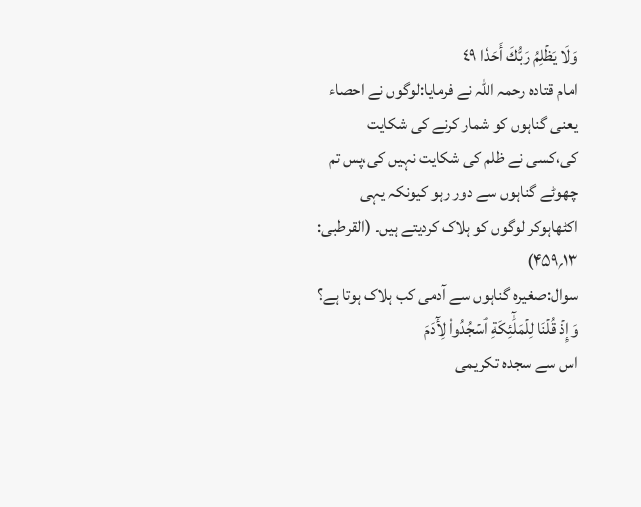وَلَا يَظۡلِمُ رَبُّكَ أَحَدٗا ٤٩
امام قتادہ رحمہ اللہ نے فرمایا:لوگوں نے احصاء یعنی گناہوں کو شمار کرنے کی شکایت کی،کسی نے ظلم کی شکایت نہیں کی،پس تم چھوٹے گناہوں سے دور رہو کیونکہ یہی اکٹھاہوکر لوگوں کو ہلاک کردیتے ہیں۔ (القرطبی: ۱۳؍۴۵۹)
سوال:صغیرہ گناہوں سے آدمی کب ہلاک ہوتا ہے؟
وَإِذۡ قُلۡنَا لِلۡمَلَٰٓئِكَةِ ٱسۡجُدُواْ لِأٓدَمَ
اس سے سجدہ تکریمی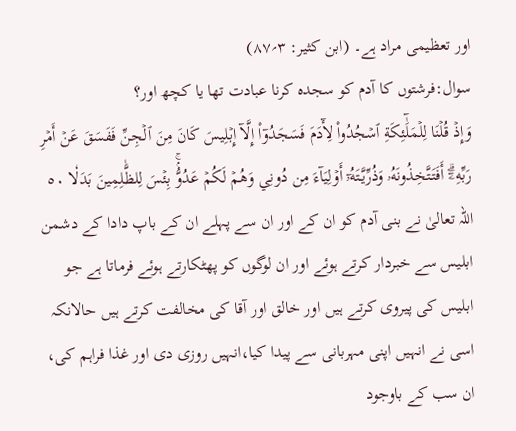اور تعظیمی مراد ہے۔ (ابن کثیر: ۳؍۸۷)
سوال:فرشتوں کا آدم کو سجدہ کرنا عبادت تھا یا کچھ اور؟
وَإِذۡ قُلۡنَا لِلۡمَلَٰٓئِكَةِ ٱسۡجُدُواْ لِأٓدَمَ فَسَجَدُوٓاْ إِلَّآ إِبۡلِيسَ كَانَ مِنَ ٱلۡجِنِّ فَفَسَقَ عَنۡ أَمۡرِ رَبِّهِۦٓۗ أَفَتَتَّخِذُونَهُۥ وَذُرِّيَّتَهُۥٓ أَوۡلِيَآءَ مِن دُونِي وَهُمۡ لَكُمۡ عَدُوُّۢۚ بِئۡسَ لِلظَّٰلِمِينَ بَدَلٗا ٥٠
اللہ تعالیٰ نے بنی آدم کو ان کے اور ان سے پہلے ان کے باپ دادا کے دشمن ابلیس سے خبردار کرتے ہوئے اور ان لوگوں کو پھٹکارتے ہوئے فرماتا ہے جو ابلیس کی پیروی کرتے ہیں اور خالق اور آقا کی مخالفت کرتے ہیں حالانکہ اسی نے انہیں اپنی مہربانی سے پیدا کیا،انہیں روزی دی اور غذا فراہم کی، ان سب کے باوجود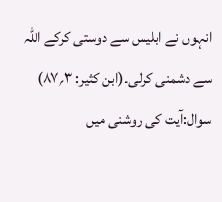انہوں نے ابلیس سے دوستی کرکے اللہ سے دشمنی کرلی۔(ابن کثیر: ۳؍۸۷)
سوال:آیت کی روشنی میں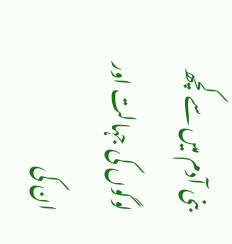بنی آدم میں سے کچھ لوگوں کی جہالت اور ان کی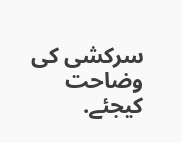سرکشی کی وضاحت کیجئے.